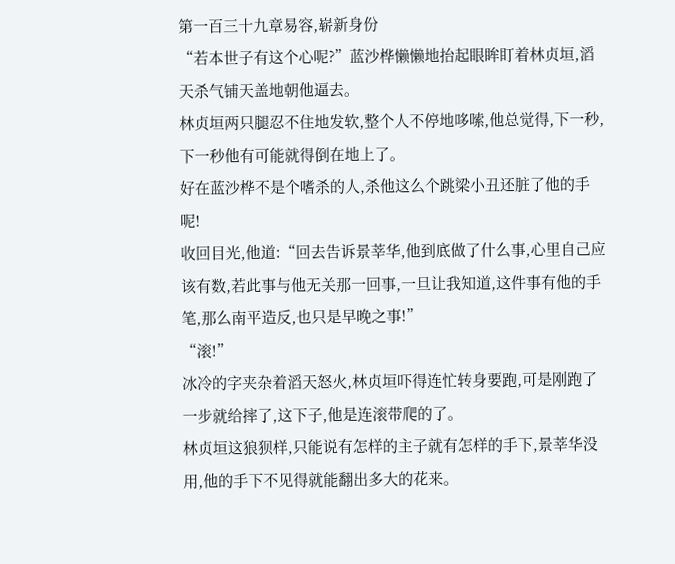第一百三十九章易容,崭新身份
“若本世子有这个心呢?”蓝沙桦懒懒地抬起眼眸盯着林贞垣,滔天杀气铺天盖地朝他逼去。
林贞垣两只腿忍不住地发软,整个人不停地哆嗦,他总觉得,下一秒,下一秒他有可能就得倒在地上了。
好在蓝沙桦不是个嗜杀的人,杀他这么个跳梁小丑还脏了他的手呢!
收回目光,他道:“回去告诉景莘华,他到底做了什么事,心里自己应该有数,若此事与他无关那一回事,一旦让我知道,这件事有他的手笔,那么南平造反,也只是早晚之事!”
“滚!”
冰冷的字夹杂着滔天怒火,林贞垣吓得连忙转身要跑,可是刚跑了一步就给摔了,这下子,他是连滚带爬的了。
林贞垣这狼狈样,只能说有怎样的主子就有怎样的手下,景莘华没用,他的手下不见得就能翻出多大的花来。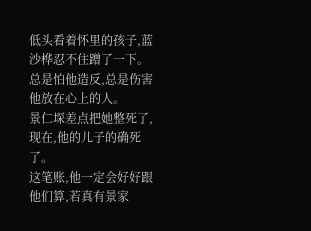低头看着怀里的孩子,蓝沙桦忍不住蹭了一下。
总是怕他造反,总是伤害他放在心上的人。
景仁堔差点把她整死了,现在,他的儿子的确死了。
这笔账,他一定会好好跟他们算,若真有景家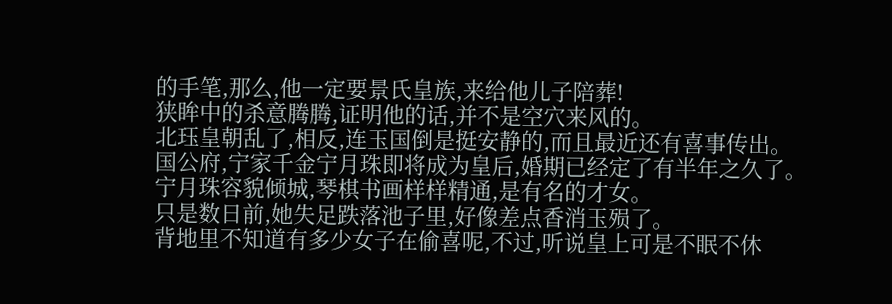的手笔,那么,他一定要景氏皇族,来给他儿子陪葬!
狭眸中的杀意腾腾,证明他的话,并不是空穴来风的。
北珏皇朝乱了,相反,连玉国倒是挺安静的,而且最近还有喜事传出。
国公府,宁家千金宁月珠即将成为皇后,婚期已经定了有半年之久了。
宁月珠容貌倾城,琴棋书画样样精通,是有名的才女。
只是数日前,她失足跌落池子里,好像差点香消玉殒了。
背地里不知道有多少女子在偷喜呢,不过,听说皇上可是不眠不休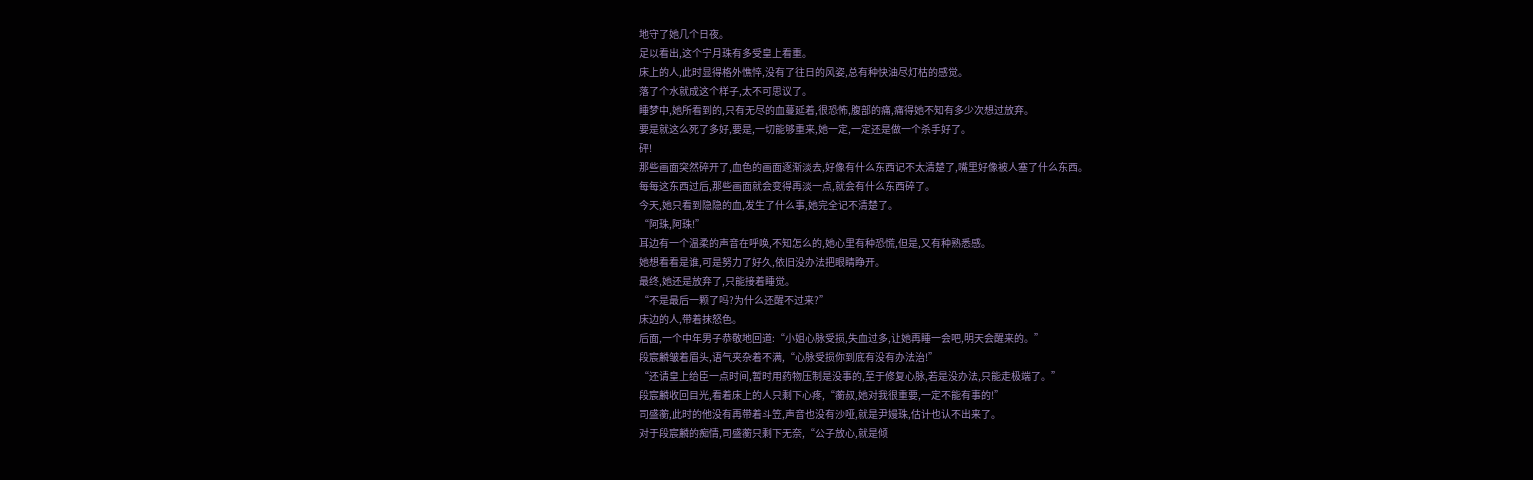地守了她几个日夜。
足以看出,这个宁月珠有多受皇上看重。
床上的人,此时显得格外憔悴,没有了往日的风姿,总有种快油尽灯枯的感觉。
落了个水就成这个样子,太不可思议了。
睡梦中,她所看到的,只有无尽的血蔓延着,很恐怖,腹部的痛,痛得她不知有多少次想过放弃。
要是就这么死了多好,要是,一切能够重来,她一定,一定还是做一个杀手好了。
砰!
那些画面突然碎开了,血色的画面逐渐淡去,好像有什么东西记不太清楚了,嘴里好像被人塞了什么东西。
每每这东西过后,那些画面就会变得再淡一点,就会有什么东西碎了。
今天,她只看到隐隐的血,发生了什么事,她完全记不清楚了。
“阿珠,阿珠!”
耳边有一个温柔的声音在呼唤,不知怎么的,她心里有种恐慌,但是,又有种熟悉感。
她想看看是谁,可是努力了好久,依旧没办法把眼睛睁开。
最终,她还是放弃了,只能接着睡觉。
“不是最后一颗了吗?为什么还醒不过来?”
床边的人,带着抹怒色。
后面,一个中年男子恭敬地回道:“小姐心脉受损,失血过多,让她再睡一会吧,明天会醒来的。”
段宸麟皱着眉头,语气夹杂着不满,“心脉受损你到底有没有办法治!”
“还请皇上给臣一点时间,暂时用药物压制是没事的,至于修复心脉,若是没办法,只能走极端了。”
段宸麟收回目光,看着床上的人只剩下心疼,“蘅叔,她对我很重要,一定不能有事的!”
司盛蘅,此时的他没有再带着斗笠,声音也没有沙哑,就是尹嫚珠,估计也认不出来了。
对于段宸麟的痴情,司盛蘅只剩下无奈,“公子放心,就是倾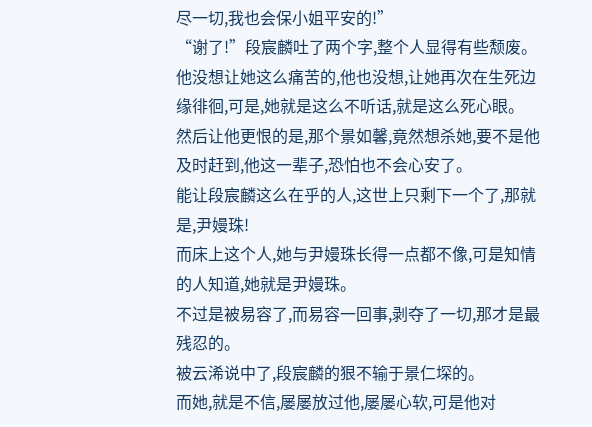尽一切,我也会保小姐平安的!”
“谢了!”段宸麟吐了两个字,整个人显得有些颓废。
他没想让她这么痛苦的,他也没想,让她再次在生死边缘徘徊,可是,她就是这么不听话,就是这么死心眼。
然后让他更恨的是,那个景如馨,竟然想杀她,要不是他及时赶到,他这一辈子,恐怕也不会心安了。
能让段宸麟这么在乎的人,这世上只剩下一个了,那就是,尹嫚珠!
而床上这个人,她与尹嫚珠长得一点都不像,可是知情的人知道,她就是尹嫚珠。
不过是被易容了,而易容一回事,剥夺了一切,那才是最残忍的。
被云浠说中了,段宸麟的狠不输于景仁堔的。
而她,就是不信,屡屡放过他,屡屡心软,可是他对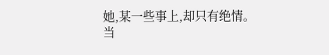她,某一些事上,却只有绝情。
当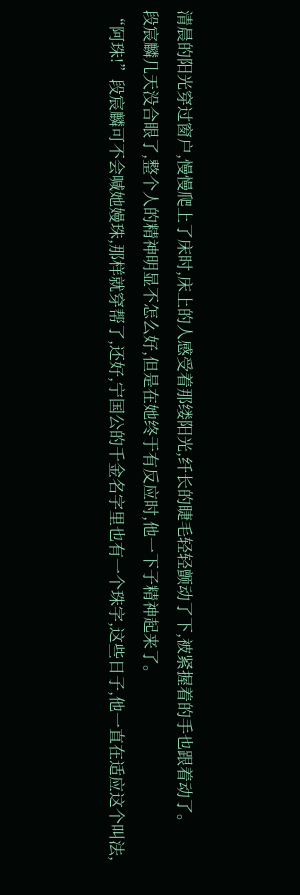清晨的阳光穿过窗户,慢慢爬上了床时,床上的人感受着那缕阳光,纤长的睫毛轻轻颤动了下,被紧握着的手也跟着动了。
段宸麟几天没合眼了,整个人的精神明显不怎么好,但是在她终于有反应时,他一下子精神起来了。
“阿珠!”段宸麟可不会喊她嫚珠,那样就穿帮了,还好,宁国公的千金名字里也有一个珠字,这些日子,他一直在适应这个叫法,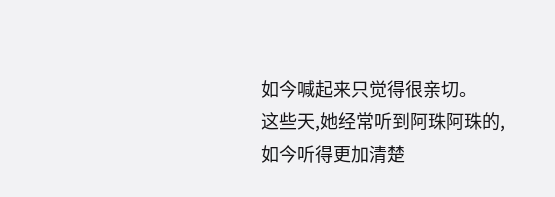如今喊起来只觉得很亲切。
这些天,她经常听到阿珠阿珠的,如今听得更加清楚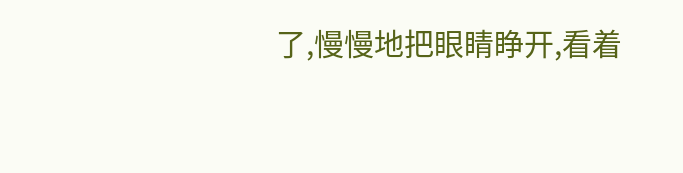了,慢慢地把眼睛睁开,看着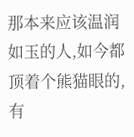那本来应该温润如玉的人,如今都顶着个熊猫眼的,有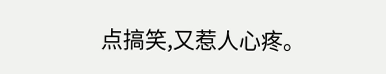点搞笑,又惹人心疼。